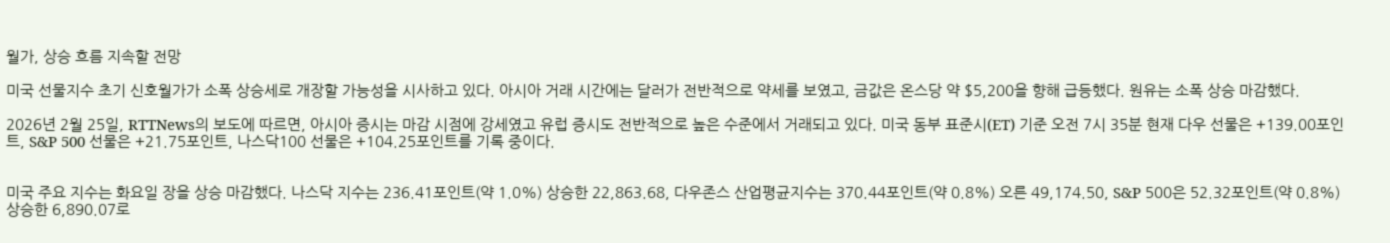월가, 상승 흐름 지속할 전망

미국 선물지수 초기 신호월가가 소폭 상승세로 개장할 가능성을 시사하고 있다. 아시아 거래 시간에는 달러가 전반적으로 약세를 보였고, 금값은 온스당 약 $5,200을 향해 급등했다. 원유는 소폭 상승 마감했다.

2026년 2월 25일, RTTNews의 보도에 따르면, 아시아 증시는 마감 시점에 강세였고 유럽 증시도 전반적으로 높은 수준에서 거래되고 있다. 미국 동부 표준시(ET) 기준 오전 7시 35분 현재 다우 선물은 +139.00포인트, S&P 500 선물은 +21.75포인트, 나스닥100 선물은 +104.25포인트를 기록 중이다.


미국 주요 지수는 화요일 장을 상승 마감했다. 나스닥 지수는 236.41포인트(약 1.0%) 상승한 22,863.68, 다우존스 산업평균지수는 370.44포인트(약 0.8%) 오른 49,174.50, S&P 500은 52.32포인트(약 0.8%) 상승한 6,890.07로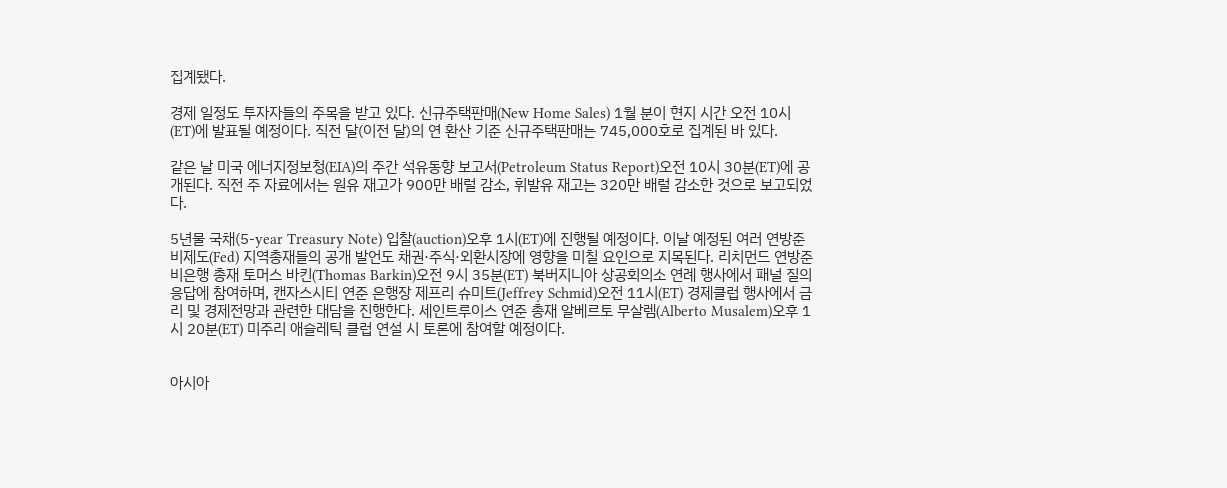집계됐다.

경제 일정도 투자자들의 주목을 받고 있다. 신규주택판매(New Home Sales) 1월 분이 현지 시간 오전 10시(ET)에 발표될 예정이다. 직전 달(이전 달)의 연 환산 기준 신규주택판매는 745,000호로 집계된 바 있다.

같은 날 미국 에너지정보청(EIA)의 주간 석유동향 보고서(Petroleum Status Report)오전 10시 30분(ET)에 공개된다. 직전 주 자료에서는 원유 재고가 900만 배럴 감소, 휘발유 재고는 320만 배럴 감소한 것으로 보고되었다.

5년물 국채(5-year Treasury Note) 입찰(auction)오후 1시(ET)에 진행될 예정이다. 이날 예정된 여러 연방준비제도(Fed) 지역총재들의 공개 발언도 채권·주식·외환시장에 영향을 미칠 요인으로 지목된다. 리치먼드 연방준비은행 총재 토머스 바킨(Thomas Barkin)오전 9시 35분(ET) 북버지니아 상공회의소 연례 행사에서 패널 질의응답에 참여하며, 캔자스시티 연준 은행장 제프리 슈미트(Jeffrey Schmid)오전 11시(ET) 경제클럽 행사에서 금리 및 경제전망과 관련한 대담을 진행한다. 세인트루이스 연준 총재 알베르토 무살렘(Alberto Musalem)오후 1시 20분(ET) 미주리 애슬레틱 클럽 연설 시 토론에 참여할 예정이다.


아시아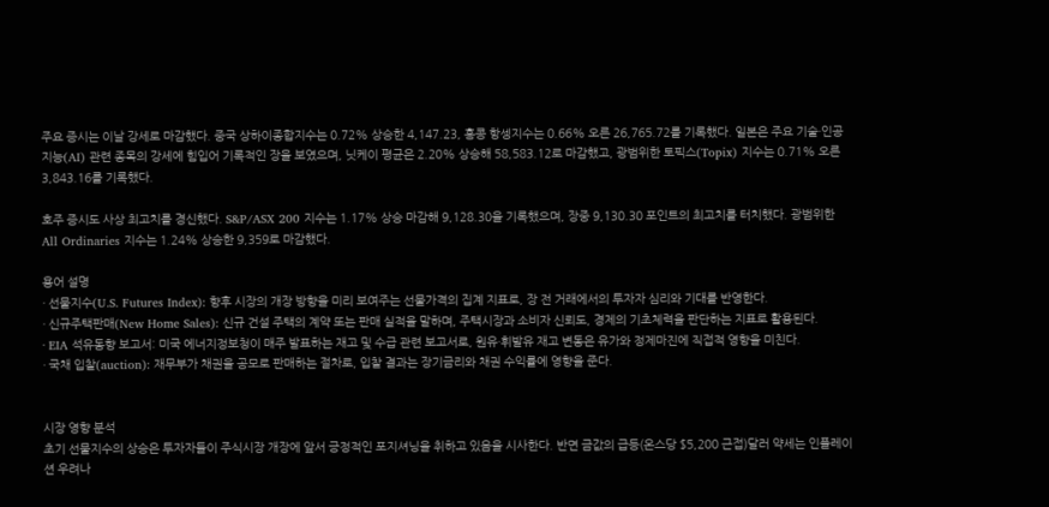주요 증시는 이날 강세로 마감했다. 중국 상하이종합지수는 0.72% 상승한 4,147.23, 홍콩 항셍지수는 0.66% 오른 26,765.72를 기록했다. 일본은 주요 기술·인공지능(AI) 관련 종목의 강세에 힘입어 기록적인 장을 보였으며, 닛케이 평균은 2.20% 상승해 58,583.12로 마감했고, 광범위한 토픽스(Topix) 지수는 0.71% 오른 3,843.16를 기록했다.

호주 증시도 사상 최고치를 경신했다. S&P/ASX 200 지수는 1.17% 상승 마감해 9,128.30을 기록했으며, 장중 9,130.30 포인트의 최고치를 터치했다. 광범위한 All Ordinaries 지수는 1.24% 상승한 9,359로 마감했다.

용어 설명
· 선물지수(U.S. Futures Index): 향후 시장의 개장 방향을 미리 보여주는 선물가격의 집계 지표로, 장 전 거래에서의 투자자 심리와 기대를 반영한다.
· 신규주택판매(New Home Sales): 신규 건설 주택의 계약 또는 판매 실적을 말하며, 주택시장과 소비자 신뢰도, 경제의 기초체력을 판단하는 지표로 활용된다.
· EIA 석유동향 보고서: 미국 에너지정보청이 매주 발표하는 재고 및 수급 관련 보고서로, 원유·휘발유 재고 변동은 유가와 정제마진에 직접적 영향을 미친다.
· 국채 입찰(auction): 재무부가 채권을 공모로 판매하는 절차로, 입찰 결과는 장기금리와 채권 수익률에 영향을 준다.


시장 영향 분석
초기 선물지수의 상승은 투자자들이 주식시장 개장에 앞서 긍정적인 포지셔닝을 취하고 있음을 시사한다. 반면 금값의 급등(온스당 $5,200 근접)달러 약세는 인플레이션 우려나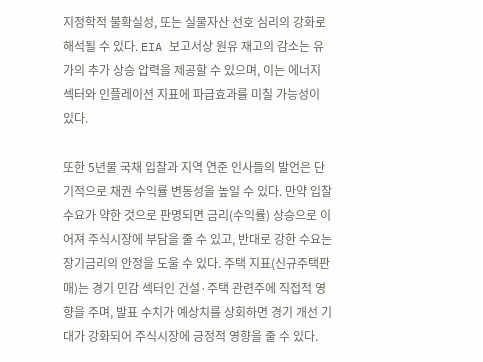지정학적 불확실성, 또는 실물자산 선호 심리의 강화로 해석될 수 있다. EIA 보고서상 원유 재고의 감소는 유가의 추가 상승 압력을 제공할 수 있으며, 이는 에너지 섹터와 인플레이션 지표에 파급효과를 미칠 가능성이 있다.

또한 5년물 국채 입찰과 지역 연준 인사들의 발언은 단기적으로 채권 수익률 변동성을 높일 수 있다. 만약 입찰 수요가 약한 것으로 판명되면 금리(수익률) 상승으로 이어져 주식시장에 부담을 줄 수 있고, 반대로 강한 수요는 장기금리의 안정을 도울 수 있다. 주택 지표(신규주택판매)는 경기 민감 섹터인 건설·주택 관련주에 직접적 영향을 주며, 발표 수치가 예상치를 상회하면 경기 개선 기대가 강화되어 주식시장에 긍정적 영향을 줄 수 있다.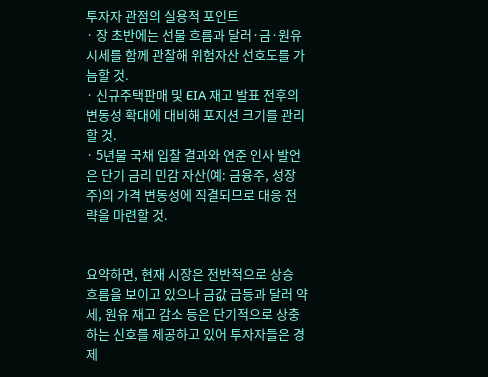투자자 관점의 실용적 포인트
· 장 초반에는 선물 흐름과 달러·금·원유 시세를 함께 관찰해 위험자산 선호도를 가늠할 것.
· 신규주택판매 및 EIA 재고 발표 전후의 변동성 확대에 대비해 포지션 크기를 관리할 것.
· 5년물 국채 입찰 결과와 연준 인사 발언은 단기 금리 민감 자산(예: 금융주, 성장주)의 가격 변동성에 직결되므로 대응 전략을 마련할 것.


요약하면, 현재 시장은 전반적으로 상승 흐름을 보이고 있으나 금값 급등과 달러 약세, 원유 재고 감소 등은 단기적으로 상충하는 신호를 제공하고 있어 투자자들은 경제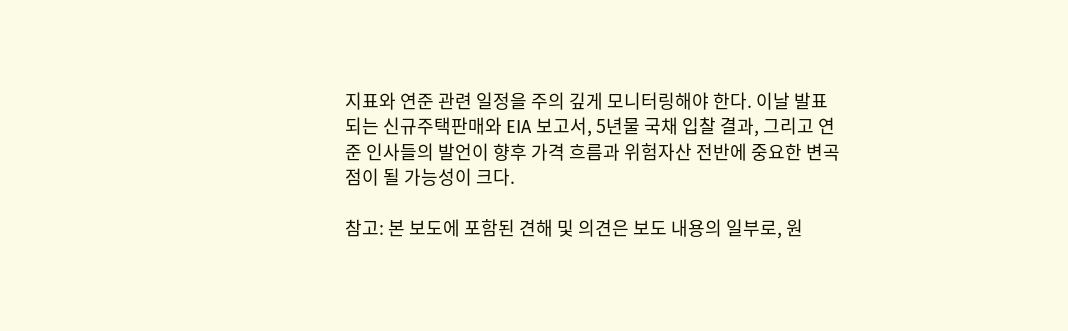지표와 연준 관련 일정을 주의 깊게 모니터링해야 한다. 이날 발표되는 신규주택판매와 EIA 보고서, 5년물 국채 입찰 결과, 그리고 연준 인사들의 발언이 향후 가격 흐름과 위험자산 전반에 중요한 변곡점이 될 가능성이 크다.

참고: 본 보도에 포함된 견해 및 의견은 보도 내용의 일부로, 원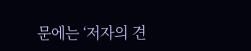문에는 ‘저자의 견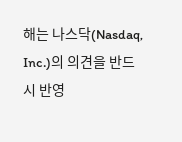해는 나스닥(Nasdaq, Inc.)의 의견을 반드시 반영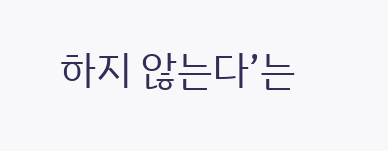하지 않는다’는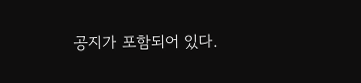공지가 포함되어 있다.